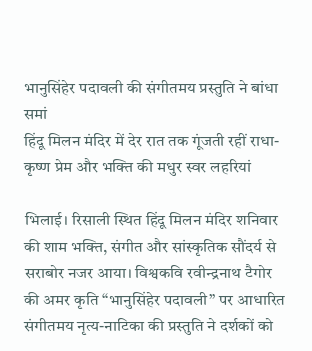भानुसिंहेर पदावली की संगीतमय प्रस्तुति ने बांधा समां
हिंदू मिलन मंदिर में देर रात तक गूंजती रहीं राधा-कृष्ण प्रेम और भक्ति की मधुर स्वर लहरियां

भिलाई। रिसाली स्थित हिंदू मिलन मंदिर शनिवार की शाम भक्ति, संगीत और सांस्कृतिक सौंदर्य से सराबोर नजर आया। विश्वकवि रवीन्द्रनाथ टैगोर की अमर कृति “भानुसिंहेर पदावली” पर आधारित संगीतमय नृत्य-नाटिका की प्रस्तुति ने दर्शकों को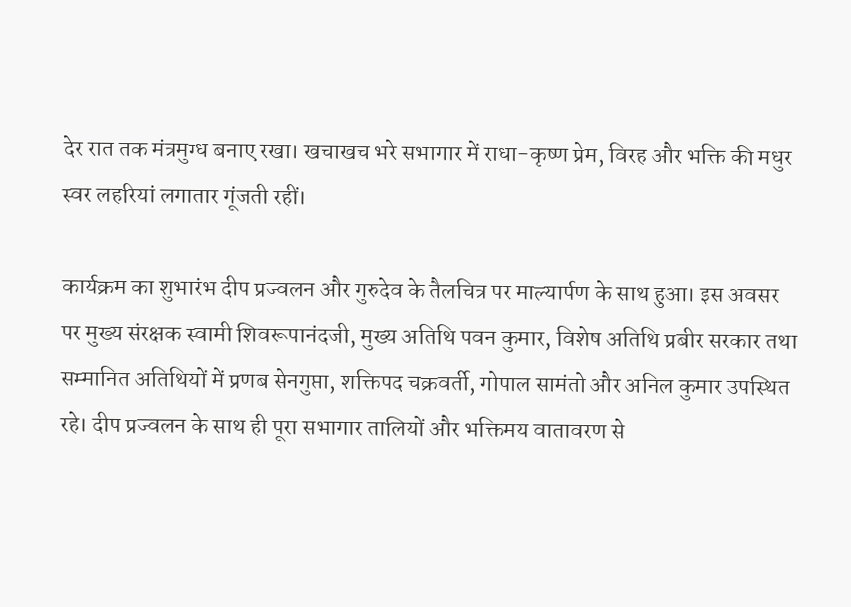देर रात तक मंत्रमुग्ध बनाए रखा। खचाखच भरे सभागार में राधा-कृष्ण प्रेम, विरह और भक्ति की मधुर स्वर लहरियां लगातार गूंजती रहीं।

कार्यक्रम का शुभारंभ दीप प्रज्वलन और गुरुदेव के तैलचित्र पर माल्यार्पण के साथ हुआ। इस अवसर पर मुख्य संरक्षक स्वामी शिवरूपानंदजी, मुख्य अतिथि पवन कुमार, विशेष अतिथि प्रबीर सरकार तथा सम्मानित अतिथियों में प्रणब सेनगुप्ता, शक्तिपद चक्रवर्ती, गोपाल सामंतो और अनिल कुमार उपस्थित रहे। दीप प्रज्वलन के साथ ही पूरा सभागार तालियों और भक्तिमय वातावरण से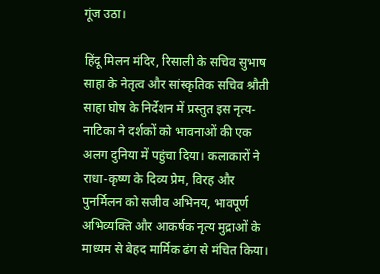गूंज उठा।

हिंदू मिलन मंदिर, रिसाली के सचिव सुभाष साहा के नेतृत्व और सांस्कृतिक सचिव श्रौती साहा घोष के निर्देशन में प्रस्तुत इस नृत्य-नाटिका ने दर्शकों को भावनाओं की एक अलग दुनिया में पहुंचा दिया। कलाकारों ने राधा-कृष्ण के दिव्य प्रेम, विरह और पुनर्मिलन को सजीव अभिनय, भावपूर्ण अभिव्यक्ति और आकर्षक नृत्य मुद्राओं के माध्यम से बेहद मार्मिक ढंग से मंचित किया।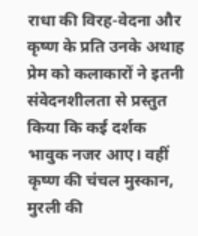राधा की विरह-वेदना और कृष्ण के प्रति उनके अथाह प्रेम को कलाकारों ने इतनी संवेदनशीलता से प्रस्तुत किया कि कई दर्शक भावुक नजर आए। वहीं कृष्ण की चंचल मुस्कान, मुरली की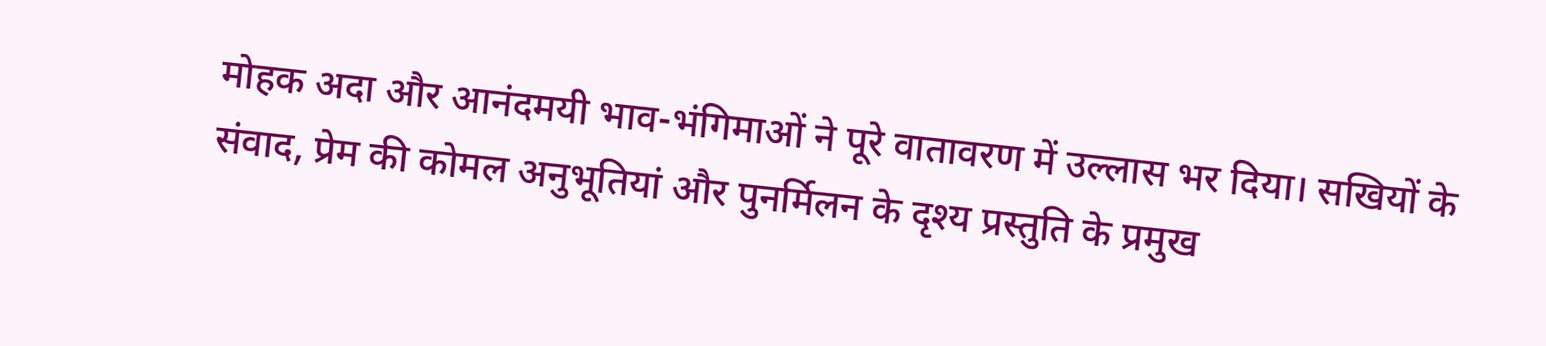मोहक अदा और आनंदमयी भाव-भंगिमाओं ने पूरे वातावरण में उल्लास भर दिया। सखियों के संवाद, प्रेम की कोमल अनुभूतियां और पुनर्मिलन के दृश्य प्रस्तुति के प्रमुख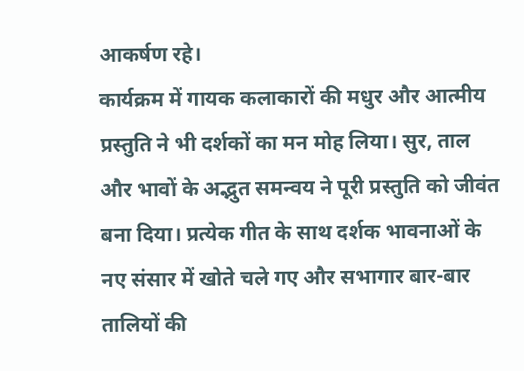आकर्षण रहे।
कार्यक्रम में गायक कलाकारों की मधुर और आत्मीय प्रस्तुति ने भी दर्शकों का मन मोह लिया। सुर, ताल और भावों के अद्भुत समन्वय ने पूरी प्रस्तुति को जीवंत बना दिया। प्रत्येक गीत के साथ दर्शक भावनाओं के नए संसार में खोते चले गए और सभागार बार-बार तालियों की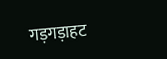गड़गड़ाहट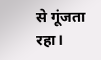से गूंजता रहा।